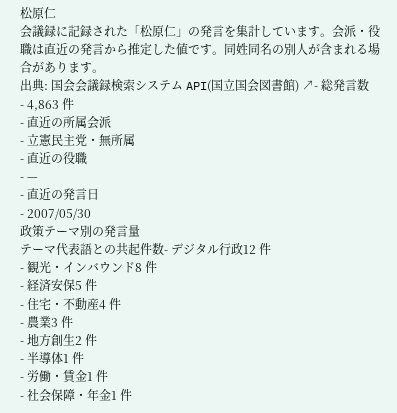松原仁
会議録に記録された「松原仁」の発言を集計しています。会派・役職は直近の発言から推定した値です。同姓同名の別人が含まれる場合があります。
出典: 国会会議録検索システム API(国立国会図書館) ↗- 総発言数
- 4,863 件
- 直近の所属会派
- 立憲民主党・無所属
- 直近の役職
- —
- 直近の発言日
- 2007/05/30
政策テーマ別の発言量
テーマ代表語との共起件数- デジタル行政12 件
- 観光・インバウンド8 件
- 経済安保5 件
- 住宅・不動産4 件
- 農業3 件
- 地方創生2 件
- 半導体1 件
- 労働・賃金1 件
- 社会保障・年金1 件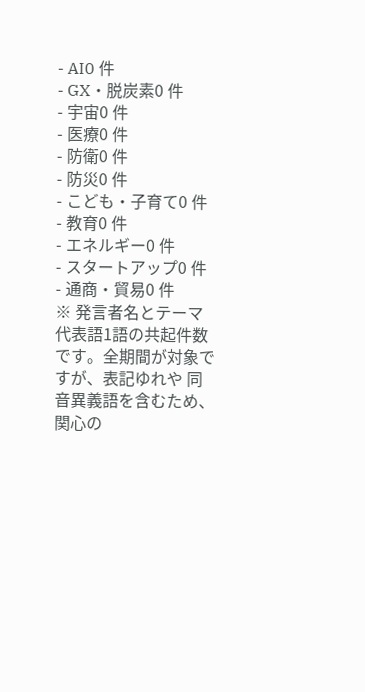- AI0 件
- GX・脱炭素0 件
- 宇宙0 件
- 医療0 件
- 防衛0 件
- 防災0 件
- こども・子育て0 件
- 教育0 件
- エネルギー0 件
- スタートアップ0 件
- 通商・貿易0 件
※ 発言者名とテーマ代表語1語の共起件数です。全期間が対象ですが、表記ゆれや 同音異義語を含むため、関心の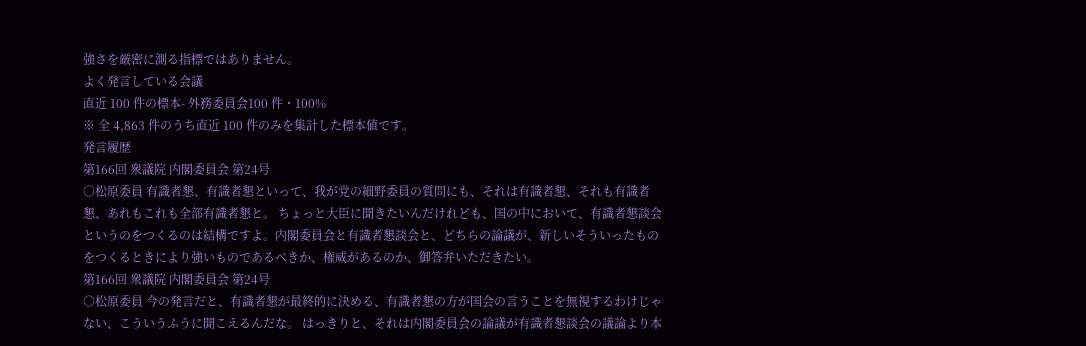強さを厳密に測る指標ではありません。
よく発言している会議
直近 100 件の標本- 外務委員会100 件・100%
※ 全 4,863 件のうち直近 100 件のみを集計した標本値です。
発言履歴
第166回 衆議院 内閣委員会 第24号
○松原委員 有識者懇、有識者懇といって、我が党の細野委員の質問にも、それは有識者懇、それも有識者懇、あれもこれも全部有識者懇と。 ちょっと大臣に聞きたいんだけれども、国の中において、有識者懇談会というのをつくるのは結構ですよ。内閣委員会と有識者懇談会と、どちらの論議が、新しいそういったものをつくるときにより強いものであるべきか、権威があるのか、御答弁いただきたい。
第166回 衆議院 内閣委員会 第24号
○松原委員 今の発言だと、有識者懇が最終的に決める、有識者懇の方が国会の言うことを無視するわけじゃない、こういうふうに聞こえるんだな。 はっきりと、それは内閣委員会の論議が有識者懇談会の議論より本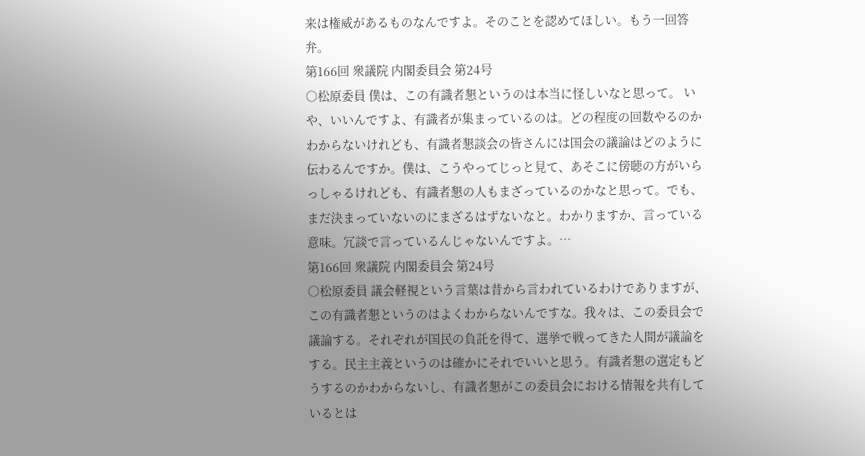来は権威があるものなんですよ。そのことを認めてほしい。もう一回答弁。
第166回 衆議院 内閣委員会 第24号
○松原委員 僕は、この有識者懇というのは本当に怪しいなと思って。 いや、いいんですよ、有識者が集まっているのは。どの程度の回数やるのかわからないけれども、有識者懇談会の皆さんには国会の議論はどのように伝わるんですか。僕は、こうやってじっと見て、あそこに傍聴の方がいらっしゃるけれども、有識者懇の人もまざっているのかなと思って。でも、まだ決まっていないのにまざるはずないなと。わかりますか、言っている意味。冗談で言っているんじゃないんですよ。…
第166回 衆議院 内閣委員会 第24号
○松原委員 議会軽視という言葉は昔から言われているわけでありますが、この有識者懇というのはよくわからないんですな。我々は、この委員会で議論する。それぞれが国民の負託を得て、選挙で戦ってきた人間が議論をする。民主主義というのは確かにそれでいいと思う。有識者懇の選定もどうするのかわからないし、有識者懇がこの委員会における情報を共有しているとは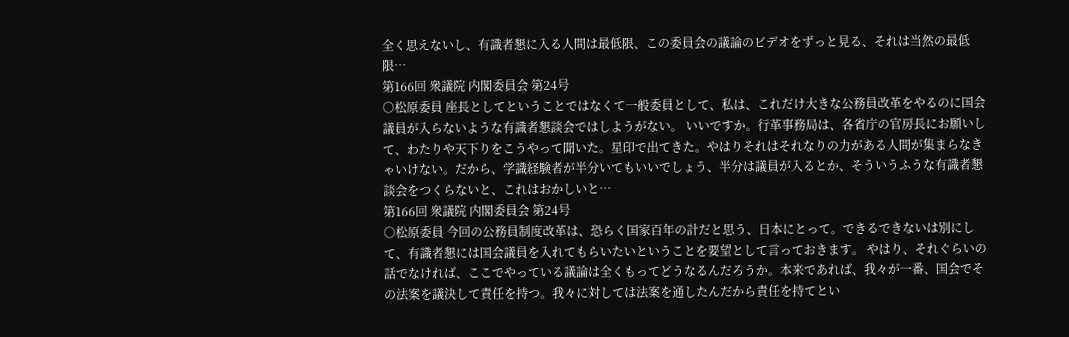全く思えないし、有識者懇に入る人間は最低限、この委員会の議論のビデオをずっと見る、それは当然の最低限…
第166回 衆議院 内閣委員会 第24号
○松原委員 座長としてということではなくて一般委員として、私は、これだけ大きな公務員改革をやるのに国会議員が入らないような有識者懇談会ではしようがない。 いいですか。行革事務局は、各省庁の官房長にお願いして、わたりや天下りをこうやって聞いた。星印で出てきた。やはりそれはそれなりの力がある人間が集まらなきゃいけない。だから、学識経験者が半分いてもいいでしょう、半分は議員が入るとか、そういうふうな有識者懇談会をつくらないと、これはおかしいと…
第166回 衆議院 内閣委員会 第24号
○松原委員 今回の公務員制度改革は、恐らく国家百年の計だと思う、日本にとって。できるできないは別にして、有識者懇には国会議員を入れてもらいたいということを要望として言っておきます。 やはり、それぐらいの話でなければ、ここでやっている議論は全くもってどうなるんだろうか。本来であれば、我々が一番、国会でその法案を議決して責任を持つ。我々に対しては法案を通したんだから責任を持てとい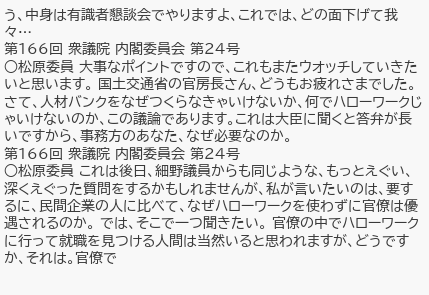う、中身は有識者懇談会でやりますよ、これでは、どの面下げて我々…
第166回 衆議院 内閣委員会 第24号
○松原委員 大事なポイントですので、これもまたウオッチしていきたいと思います。 国土交通省の官房長さん、どうもお疲れさまでした。 さて、人材バンクをなぜつくらなきゃいけないか、何でハローワークじゃいけないのか、この議論であります。これは大臣に聞くと答弁が長いですから、事務方のあなた、なぜ必要なのか。
第166回 衆議院 内閣委員会 第24号
○松原委員 これは後日、細野議員からも同じような、もっとえぐい、深くえぐった質問をするかもしれませんが、私が言いたいのは、要するに、民間企業の人に比べて、なぜハローワークを使わずに官僚は優遇されるのか。 では、そこで一つ聞きたい。 官僚の中でハローワークに行って就職を見つける人間は当然いると思われますが、どうですか、それは。官僚で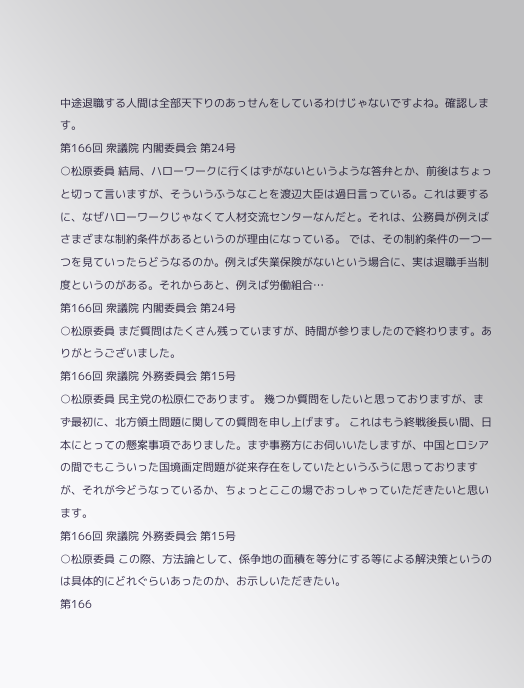中途退職する人間は全部天下りのあっせんをしているわけじゃないですよね。確認します。
第166回 衆議院 内閣委員会 第24号
○松原委員 結局、ハローワークに行くはずがないというような答弁とか、前後はちょっと切って言いますが、そういうふうなことを渡辺大臣は過日言っている。これは要するに、なぜハローワークじゃなくて人材交流センターなんだと。それは、公務員が例えばさまざまな制約条件があるというのが理由になっている。 では、その制約条件の一つ一つを見ていったらどうなるのか。例えば失業保険がないという場合に、実は退職手当制度というのがある。それからあと、例えば労働組合…
第166回 衆議院 内閣委員会 第24号
○松原委員 まだ質問はたくさん残っていますが、時間が参りましたので終わります。ありがとうございました。
第166回 衆議院 外務委員会 第15号
○松原委員 民主党の松原仁であります。 幾つか質問をしたいと思っておりますが、まず最初に、北方領土問題に関しての質問を申し上げます。 これはもう終戦後長い間、日本にとっての懸案事項でありました。まず事務方にお伺いいたしますが、中国とロシアの間でもこういった国境画定問題が従来存在をしていたというふうに思っておりますが、それが今どうなっているか、ちょっとここの場でおっしゃっていただきたいと思います。
第166回 衆議院 外務委員会 第15号
○松原委員 この際、方法論として、係争地の面積を等分にする等による解決策というのは具体的にどれぐらいあったのか、お示しいただきたい。
第166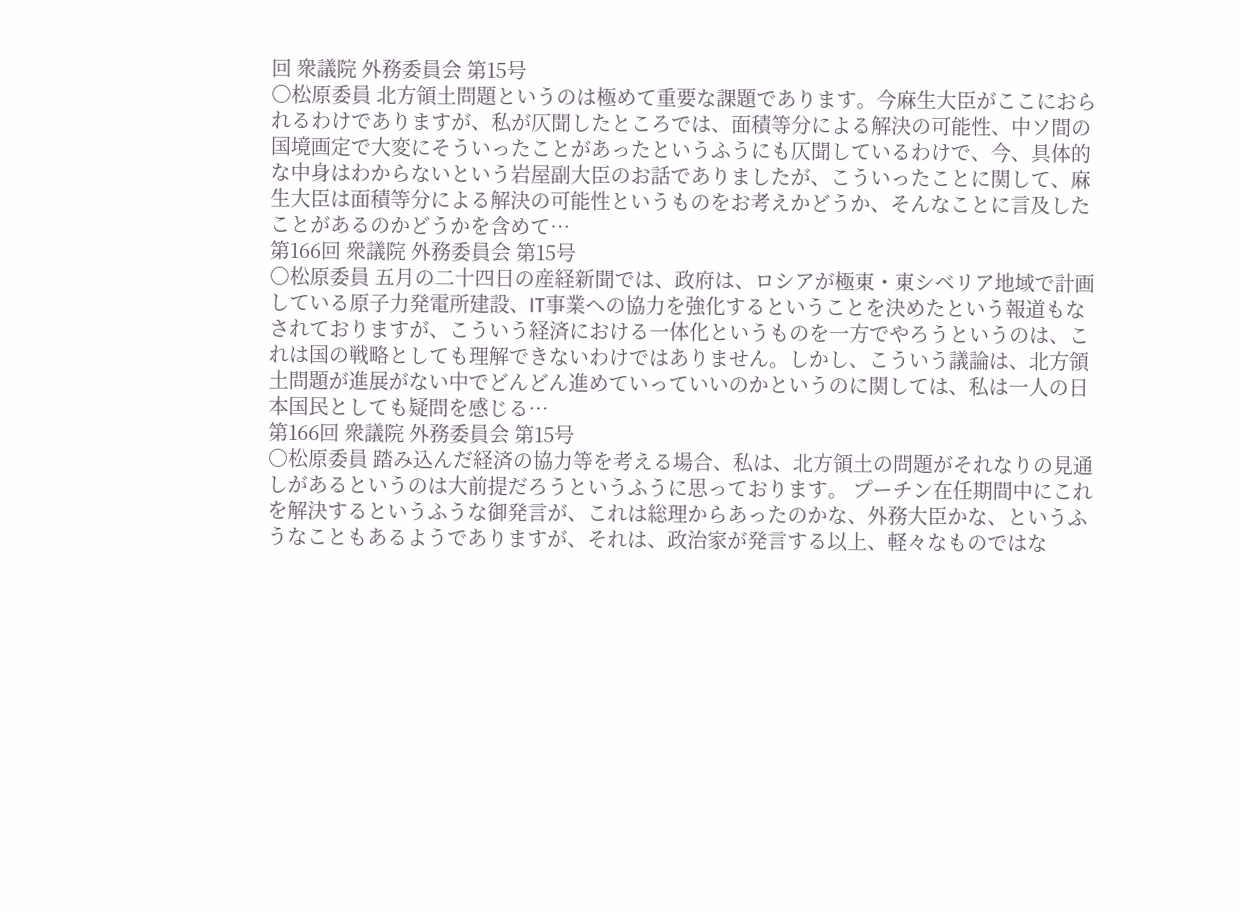回 衆議院 外務委員会 第15号
○松原委員 北方領土問題というのは極めて重要な課題であります。今麻生大臣がここにおられるわけでありますが、私が仄聞したところでは、面積等分による解決の可能性、中ソ間の国境画定で大変にそういったことがあったというふうにも仄聞しているわけで、今、具体的な中身はわからないという岩屋副大臣のお話でありましたが、こういったことに関して、麻生大臣は面積等分による解決の可能性というものをお考えかどうか、そんなことに言及したことがあるのかどうかを含めて…
第166回 衆議院 外務委員会 第15号
○松原委員 五月の二十四日の産経新聞では、政府は、ロシアが極東・東シベリア地域で計画している原子力発電所建設、IT事業への協力を強化するということを決めたという報道もなされておりますが、こういう経済における一体化というものを一方でやろうというのは、これは国の戦略としても理解できないわけではありません。しかし、こういう議論は、北方領土問題が進展がない中でどんどん進めていっていいのかというのに関しては、私は一人の日本国民としても疑問を感じる…
第166回 衆議院 外務委員会 第15号
○松原委員 踏み込んだ経済の協力等を考える場合、私は、北方領土の問題がそれなりの見通しがあるというのは大前提だろうというふうに思っております。 プーチン在任期間中にこれを解決するというふうな御発言が、これは総理からあったのかな、外務大臣かな、というふうなこともあるようでありますが、それは、政治家が発言する以上、軽々なものではな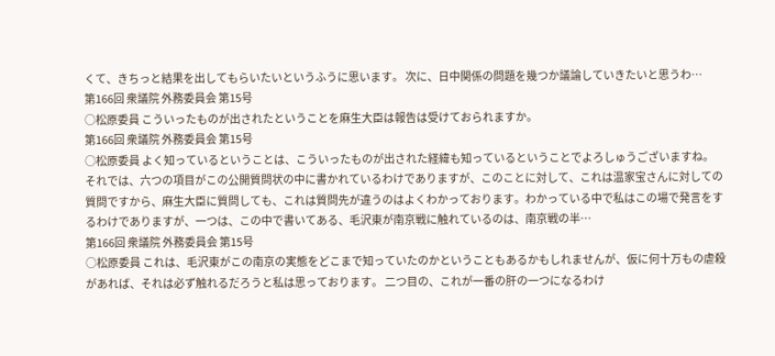くて、きちっと結果を出してもらいたいというふうに思います。 次に、日中関係の問題を幾つか議論していきたいと思うわ…
第166回 衆議院 外務委員会 第15号
○松原委員 こういったものが出されたということを麻生大臣は報告は受けておられますか。
第166回 衆議院 外務委員会 第15号
○松原委員 よく知っているということは、こういったものが出された経緯も知っているということでよろしゅうございますね。 それでは、六つの項目がこの公開質問状の中に書かれているわけでありますが、このことに対して、これは温家宝さんに対しての質問ですから、麻生大臣に質問しても、これは質問先が違うのはよくわかっております。わかっている中で私はこの場で発言をするわけでありますが、一つは、この中で書いてある、毛沢東が南京戦に触れているのは、南京戦の半…
第166回 衆議院 外務委員会 第15号
○松原委員 これは、毛沢東がこの南京の実態をどこまで知っていたのかということもあるかもしれませんが、仮に何十万もの虐殺があれば、それは必ず触れるだろうと私は思っております。 二つ目の、これが一番の肝の一つになるわけ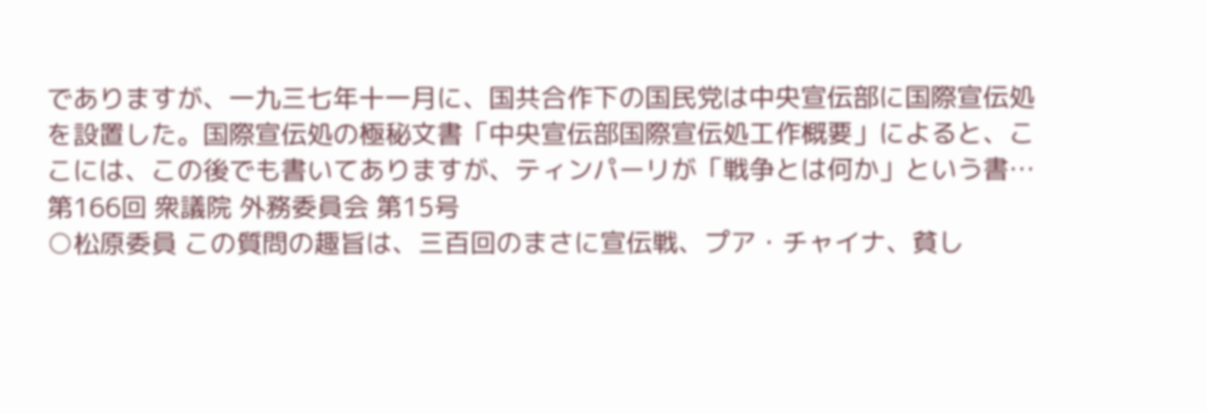でありますが、一九三七年十一月に、国共合作下の国民党は中央宣伝部に国際宣伝処を設置した。国際宣伝処の極秘文書「中央宣伝部国際宣伝処工作概要」によると、ここには、この後でも書いてありますが、ティンパーリが「戦争とは何か」という書…
第166回 衆議院 外務委員会 第15号
○松原委員 この質問の趣旨は、三百回のまさに宣伝戦、プア・チャイナ、貧し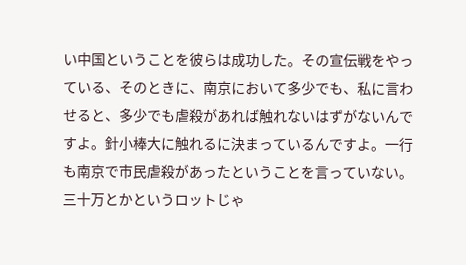い中国ということを彼らは成功した。その宣伝戦をやっている、そのときに、南京において多少でも、私に言わせると、多少でも虐殺があれば触れないはずがないんですよ。針小棒大に触れるに決まっているんですよ。一行も南京で市民虐殺があったということを言っていない。三十万とかというロットじゃ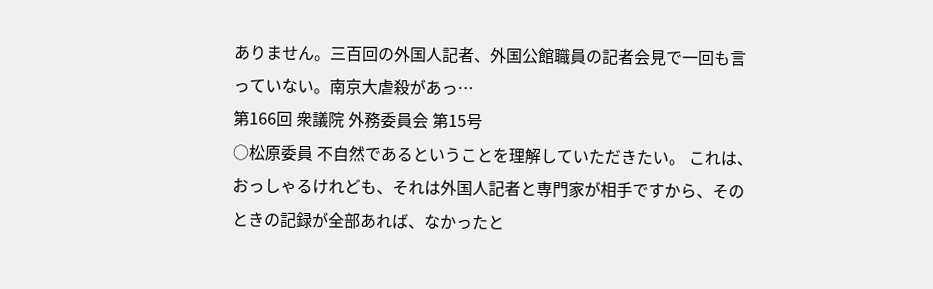ありません。三百回の外国人記者、外国公館職員の記者会見で一回も言っていない。南京大虐殺があっ…
第166回 衆議院 外務委員会 第15号
○松原委員 不自然であるということを理解していただきたい。 これは、おっしゃるけれども、それは外国人記者と専門家が相手ですから、そのときの記録が全部あれば、なかったと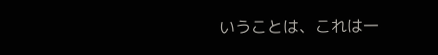いうことは、これは一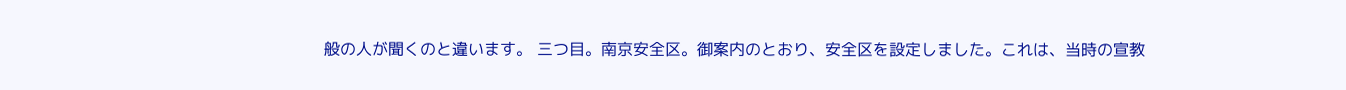般の人が聞くのと違います。 三つ目。南京安全区。御案内のとおり、安全区を設定しました。これは、当時の宣教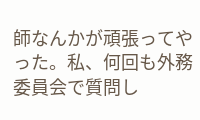師なんかが頑張ってやった。私、何回も外務委員会で質問し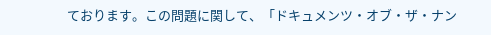ております。この問題に関して、「ドキュメンツ・オブ・ザ・ナン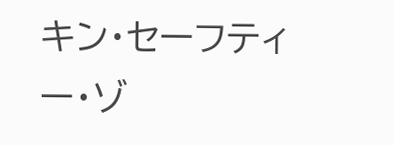キン・セーフティー・ゾ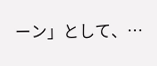ーン」として、…